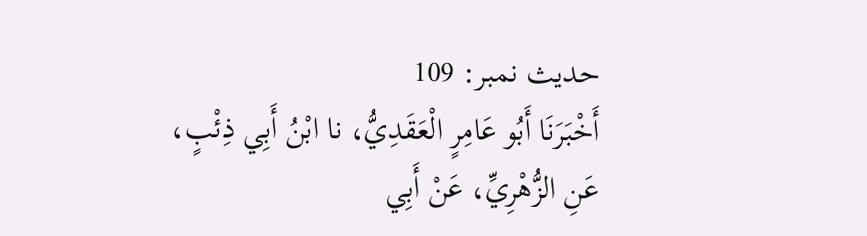حدیث نمبر: 109
أَخْبَرَنَا أَبُو عَامِرٍ الْعَقَدِيُّ، نا ابْنُ أَبِي ذِئْبٍ، عَنِ الزُّهْرِيِّ، عَنْ أَبِي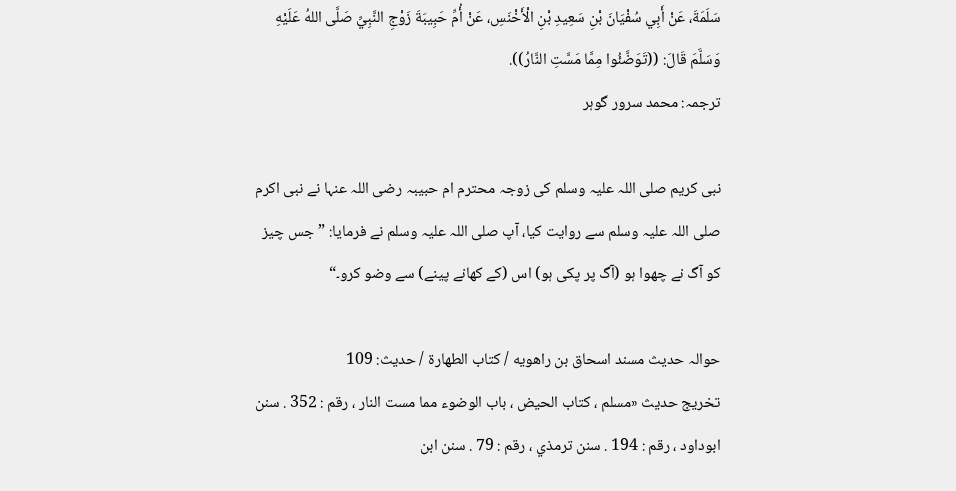سَلَمَةَ، عَنْ أَبِي سُفْيَانَ بْنِ سَعِيدِ بْنِ الْأَخْنَسِ، عَنْ أُمِّ حَبِيبَةَ زَوْجِ النَّبِيِّ صَلَّى اللهُ عَلَيْهِ وَسَلَّمَ قَالَ: ((تَوَضَّئُوا مِمَّا مَسَّتِ النَّارُ)).
ترجمہ: محمد سرور گوہر

نبی کریم صلی اللہ علیہ وسلم کی زوجہ محترم ام حبیبہ رضی اللہ عنہا نے نبی اکرم صلی اللہ علیہ وسلم سے روایت کیا، آپ صلی اللہ علیہ وسلم نے فرمایا: ”جس چیز کو آگ نے چھوا ہو (آگ پر پکی ہو) اس (کے کھانے پینے) سے وضو کرو۔“

حوالہ حدیث مسند اسحاق بن راهويه / كتاب الطهارة / حدیث: 109
تخریج حدیث «مسلم ، كتاب الحيض ، باب الوضوء مما مست النار ، رقم : 352 . سنن ابوداود ، رقم : 194 . سنن ترمذي ، رقم : 79 . سنن ابن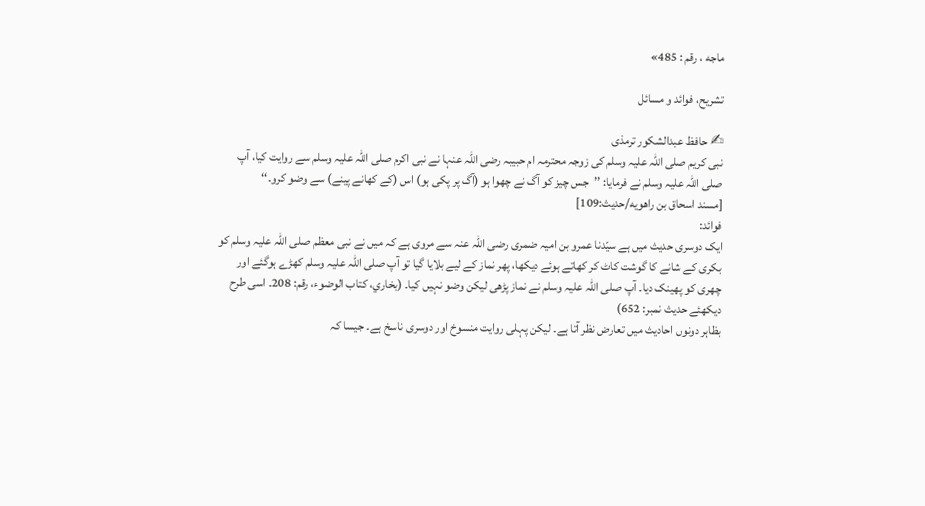ماجه ، رقم : 485»

تشریح، فوائد و مسائل

✍ حافظ عبدالشکور ترمذی
نبی کریم صلی اللہ علیہ وسلم کی زوجہ محترمہ ام حبیبہ رضی اللہ عنہا نے نبی اکرم صلی اللہ علیہ وسلم سے روایت کیا، آپ صلی اللہ علیہ وسلم نے فرمایا: ’’جس چیز کو آگ نے چھوا ہو (آگ پر پکی ہو) اس (کے کھانے پینے) سے وضو کرو۔‘‘
[مسند اسحاق بن راهويه/حدیث:109]
فوائد:
ایک دوسری حدیث میں ہے سیّدنا عمرو بن امیہ ضمری رضی اللہ عنہ سے مروی ہے کہ میں نے نبی معظم صلی اللہ علیہ وسلم کو بکری کے شانے کا گوشت کاٹ کر کھاتے ہوئے دیکھا، پھر نماز کے لیے بلایا گیا تو آپ صلی اللہ علیہ وسلم کھڑے ہوگئے اور چھری کو پھینک دیا۔ آپ صلی اللہ علیہ وسلم نے نماز پڑھی لیکن وضو نہیں کیا۔ (بخاري، کتاب الوضوء، رقم: 208۔ اسی طرح دیکھئے حدیث نمبر: 652)
بظاہر دونوں احادیث میں تعارض نظر آتا ہے۔ لیکن پہلی روایت منسوخ اور دوسری ناسخ ہے۔ جیسا کہ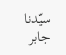سیّدنا جابر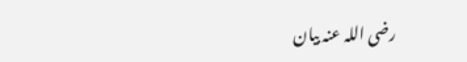رضی اللہ عنہ بیان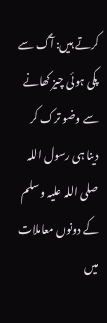کرتے ہیں: آگ سے پکی ہوئی چیز کھانے سے وضو ترک کر دینا ہی رسول اللہ صلی اللہ علیہ وسلم کے دونوں معاملات میں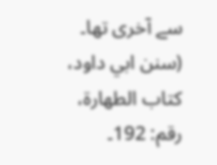سے آخری تھا۔ (سنن ابي داود، کتاب الطهارة، رقم: 192۔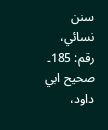سنن نسائي، رقم: 185۔ صحیح ابي داود،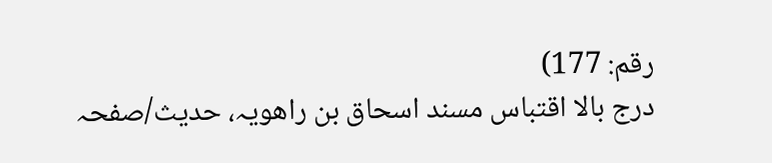رقم: 177)
درج بالا اقتباس مسند اسحاق بن راھویہ، حدیث/صفحہ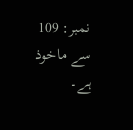نمبر: 109 سے ماخوذ ہے۔